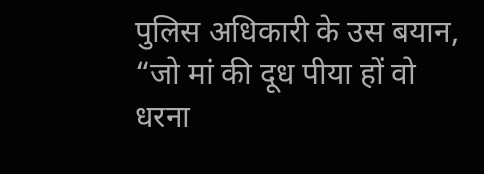पुलिस अधिकारी के उस बयान, “जो मां की दूध पीया हों वो धरना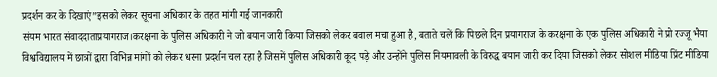प्रदर्शन कर के दिखाएं”इसको लेकर सूचना अधिकार के तहत मांगी गई जानकारी
संयम भारत संवाददाताप्रयागराज।करक्षना के पुलिस अधिकारी ने जो बयान जारी किया जिसको लेकर बवाल मचा हुआ है, बताते चलें कि पिछले दिन प्रयागराज के करक्षना के एक पुलिस अधिकारी ने प्रो रज्जू भैया विश्वविद्यालय में छात्रों द्वारा विभिन्न मांगों को लेकर धरना प्रदर्शन चल रहा है जिसमें पुलिस अधिकारी कूद पड़े और उन्होंने पुलिस नियमावली के विरुद्ध बयान जारी कर दिया जिसको लेकर सोशल मीडिया प्रिंट मीडिया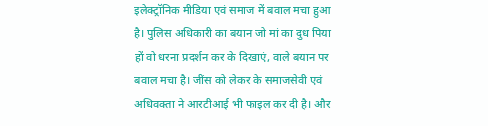इलेक्ट्रॉनिक मीडिया एवं समाज में बवाल मचा हुआ है। पुलिस अधिकारी का बयान जो मां का दुध पिया हों वो धरना प्रदर्शन कर के दिखाएं, वाले बयान पर बवाल मचा है। जींस को लेकर के समाजसेवी एवं अधिवक्ता ने आरटीआई भी फाइल कर दी है। और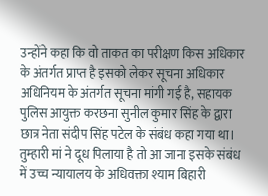उन्होंने कहा कि वो ताकत का परीक्षण किस अधिकार के अंतर्गत प्राप्त है इसको लेकर सूचना अधिकार अधिनियम के अंतर्गत सूचना मांगी गई है, सहायक पुलिस आयुक्त करछना सुनील कुमार सिंह के द्वारा छात्र नेता संदीप सिंह पटेल के संबंध कहा गया था। तुम्हारी मां ने दूध पिलाया है तो आ जाना इसके संबंध में उच्च न्यायालय के अधिवक्ता श्याम बिहारी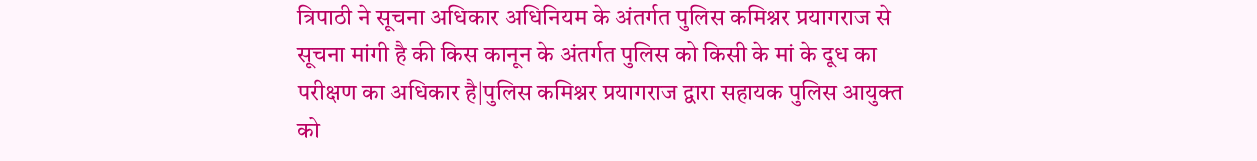त्रिपाठी ने सूचना अधिकार अधिनियम के अंतर्गत पुलिस कमिश्नर प्रयागराज से सूचना मांगी है की किस कानून के अंतर्गत पुलिस को किसी के मां के दूध का परीक्षण का अधिकार है|पुलिस कमिश्नर प्रयागराज द्वारा सहायक पुलिस आयुक्त को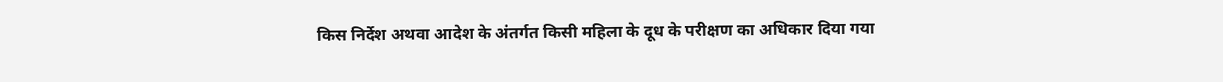किस निर्देश अथवा आदेश के अंतर्गत किसी महिला के दूध के परीक्षण का अधिकार दिया गया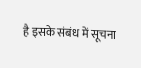है इसके संबंध में सूचना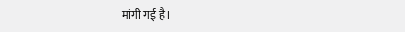मांगी गई है।